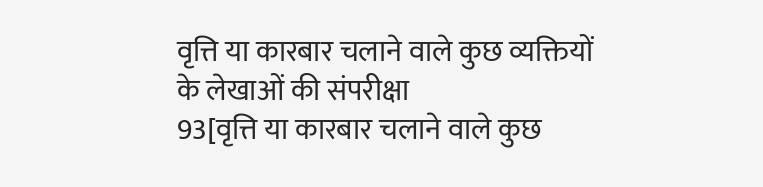वृत्ति या कारबार चलाने वाले कुछ व्यक्तियों के लेखाओं की संपरीक्षा
93[वृत्ति या कारबार चलाने वाले कुछ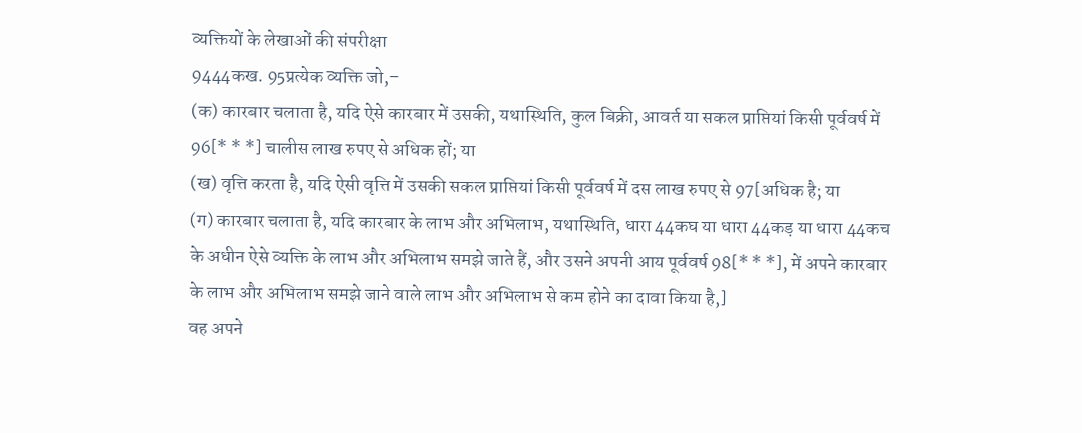व्यक्तियों के लेखाओं की संपरीक्षा
9444कख. 95प्रत्येक व्यक्ति जो,–
(क) कारबार चलाता है, यदि ऐसे कारबार में उसकी, यथास्थिति, कुल बिक्री, आवर्त या सकल प्राप्तियां किसी पूर्ववर्ष में 96[* * *] चालीस लाख रुपए से अधिक हों; या
(ख) वृत्ति करता है, यदि ऐसी वृत्ति में उसकी सकल प्राप्तियां किसी पूर्ववर्ष में दस लाख रुपए से 97[अधिक है; या
(ग) कारबार चलाता है, यदि कारबार के लाभ और अभिलाभ, यथास्थिति, धारा 44कघ या धारा 44कड़ या धारा 44कच के अधीन ऐसे व्यक्ति के लाभ और अभिलाभ समझे जाते हैं, और उसने अपनी आय पूर्ववर्ष 98[* * *], में अपने कारबार के लाभ और अभिलाभ समझे जाने वाले लाभ और अभिलाभ से कम होने का दावा किया है,]
वह अपने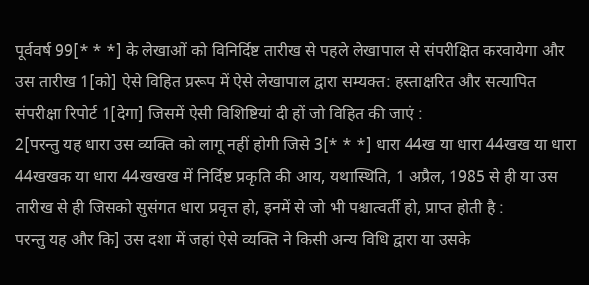पूर्ववर्ष 99[* * *] के लेखाओं को विनिर्दिष्ट तारीख से पहले लेखापाल से संपरीक्षित करवायेगा और उस तारीख 1[को] ऐसे विहित प्ररूप में ऐसे लेखापाल द्वारा सम्यक्त: हस्ताक्षरित और सत्यापित संपरीक्षा रिपोर्ट 1[देगा] जिसमें ऐसी विशिष्टियां दी हों जो विहित की जाएं :
2[परन्तु यह धारा उस व्यक्ति को लागू नहीं होगी जिसे 3[* * *] धारा 44ख या धारा 44खख या धारा 44खखक या धारा 44खखख में निर्दिष्ट प्रकृति की आय, यथास्थिति, 1 अप्रैल, 1985 से ही या उस तारीख से ही जिसको सुसंगत धारा प्रवृत्त हो, इनमें से जो भी पश्चात्वर्ती हो, प्राप्त होती है :
परन्तु यह और कि] उस दशा में जहां ऐसे व्यक्ति ने किसी अन्य विधि द्वारा या उसके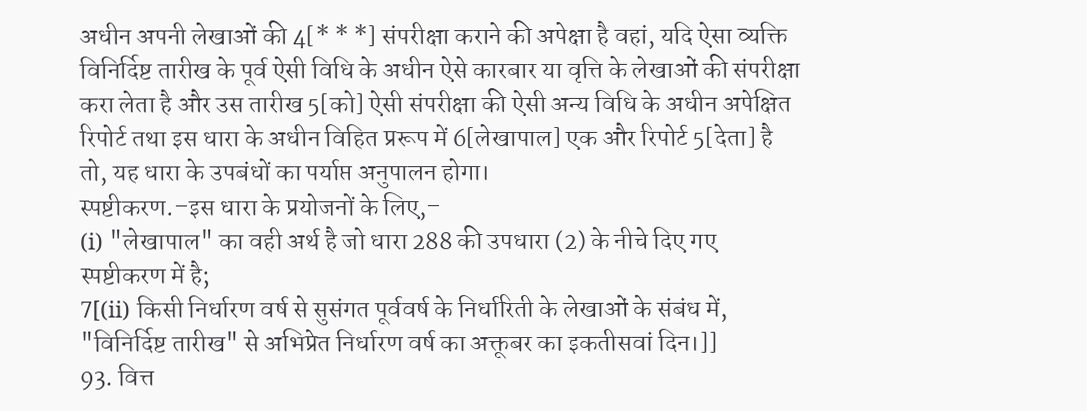अधीन अपनी लेखाओं की 4[* * *] संपरीक्षा कराने की अपेक्षा है वहां, यदि ऐसा व्यक्ति विनिर्दिष्ट तारीख के पूर्व ऐसी विधि के अधीन ऐसे कारबार या वृत्ति के लेखाओं की संपरीक्षा करा लेता है और उस तारीख 5[को] ऐसी संपरीक्षा की ऐसी अन्य विधि के अधीन अपेक्षित रिपोर्ट तथा इस धारा के अधीन विहित प्ररूप में 6[लेखापाल] एक और रिपोर्ट 5[देता] है तो, यह धारा के उपबंधों का पर्याप्त अनुपालन होगा।
स्पष्टीकरण.–इस धारा के प्रयोजनों के लिए,–
(i) "लेखापाल" का वही अर्थ है जो धारा 288 की उपधारा (2) के नीचे दिए गए स्पष्टीकरण में है;
7[(ii) किसी निर्धारण वर्ष से सुसंगत पूर्ववर्ष के निर्धारिती के लेखाओं के संबंध में, "विनिर्दिष्ट तारीख" से अभिप्रेत निर्धारण वर्ष का अक्तूबर का इकतीसवां दिन।]]
93. वित्त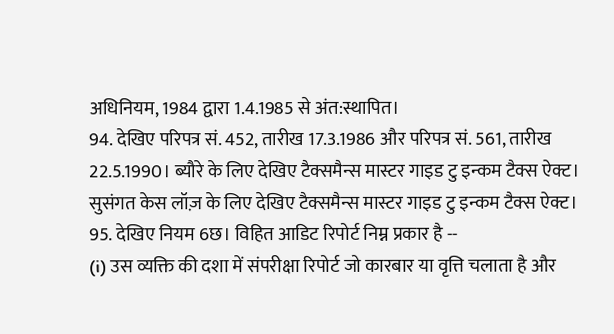अधिनियम, 1984 द्वारा 1.4.1985 से अंत:स्थापित।
94. देखिए परिपत्र सं. 452, तारीख 17.3.1986 और परिपत्र सं. 561, तारीख 22.5.1990। ब्यौरे के लिए देखिए टैक्समैन्स मास्टर गाइड टु इन्कम टैक्स ऐक्ट।
सुसंगत केस लॉज़ के लिए देखिए टैक्समैन्स मास्टर गाइड टु इन्कम टैक्स ऐक्ट।
95. देखिए नियम 6छ। विहित आडिट रिपोर्ट निम्न प्रकार है --
(i) उस व्यक्ति की दशा में संपरीक्षा रिपोर्ट जो कारबार या वृत्ति चलाता है और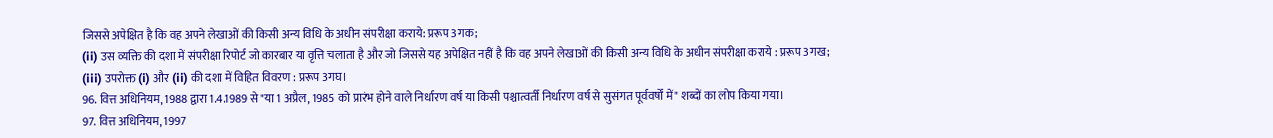जिससे अपेक्षित है कि वह अपने लेखाओं की किसी अन्य विधि के अधीन संपरीक्षा कराये: प्ररूप 3गक;
(ii) उस व्यक्ति की दशा में संपरीक्षा रिपोर्ट जो कारबार या वृत्ति चलाता है और जो जिससे यह अपेक्षित नहीं है कि वह अपने लेखाओं की किसी अन्य विधि के अधीन संपरीक्षा कराये : प्ररूप 3गख;
(iii) उपरोक्त (i) और (ii) की दशा में विहित विवरण : प्ररूप 3गघ।
96. वित्त अधिनियम, 1988 द्वारा 1.4.1989 से "या 1 अप्रैल, 1985 को प्रारंभ होने वाले निर्धारण वर्ष या किसी पश्चात्वर्ती निर्धारण वर्ष से सुसंगत पूर्ववर्षों में" शब्दों का लोप किया गया।
97. वित्त अधिनियम, 1997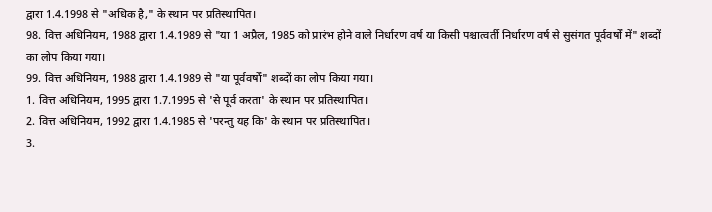द्वारा 1.4.1998 से "अधिक है," के स्थान पर प्रतिस्थापित।
98. वित्त अधिनियम, 1988 द्वारा 1.4.1989 से "या 1 अप्रैल, 1985 को प्रारंभ होने वाले निर्धारण वर्ष या किसी पश्चात्वर्ती निर्धारण वर्ष से सुसंगत पूर्ववर्षों में" शब्दों का लोप किया गया।
99. वित्त अधिनियम, 1988 द्वारा 1.4.1989 से "या पूर्ववर्षों" शब्दों का लोप किया गया।
1. वित्त अधिनियम, 1995 द्वारा 1.7.1995 से 'से पूर्व करता' के स्थान पर प्रतिस्थापित।
2. वित्त अधिनियम, 1992 द्वारा 1.4.1985 से 'परन्तु यह कि' के स्थान पर प्रतिस्थापित।
3.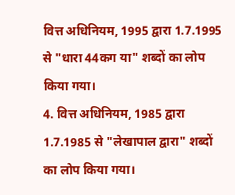वित्त अधिनियम, 1995 द्वारा 1.7.1995 से "धारा 44कग या" शब्दों का लोप किया गया।
4. वित्त अधिनियम, 1985 द्वारा 1.7.1985 से "लेखापाल द्वारा" शब्दों का लोप किया गया।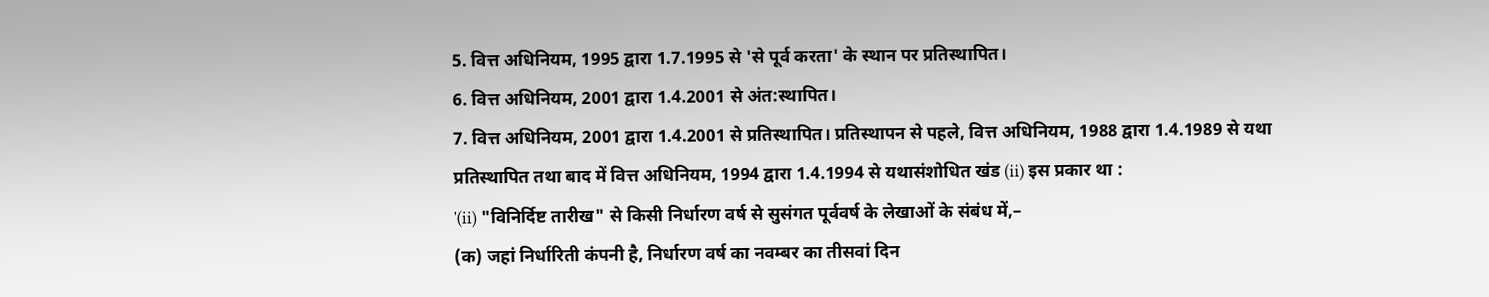5. वित्त अधिनियम, 1995 द्वारा 1.7.1995 से 'से पूर्व करता' के स्थान पर प्रतिस्थापित।
6. वित्त अधिनियम, 2001 द्वारा 1.4.2001 से अंत:स्थापित।
7. वित्त अधिनियम, 2001 द्वारा 1.4.2001 से प्रतिस्थापित। प्रतिस्थापन से पहले, वित्त अधिनियम, 1988 द्वारा 1.4.1989 से यथा प्रतिस्थापित तथा बाद में वित्त अधिनियम, 1994 द्वारा 1.4.1994 से यथासंशोधित खंड (ii) इस प्रकार था :
'(ii) "विनिर्दिष्ट तारीख" से किसी निर्धारण वर्ष से सुसंगत पूर्ववर्ष के लेखाओं के संबंध में,–
(क) जहां निर्धारिती कंपनी है, निर्धारण वर्ष का नवम्बर का तीसवां दिन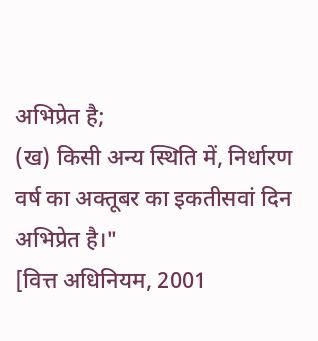अभिप्रेत है;
(ख) किसी अन्य स्थिति में, निर्धारण वर्ष का अक्तूबर का इकतीसवां दिन अभिप्रेत है।"
[वित्त अधिनियम, 2001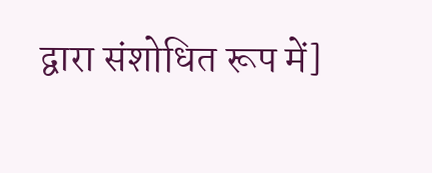द्वारा संशोधित रूप में]